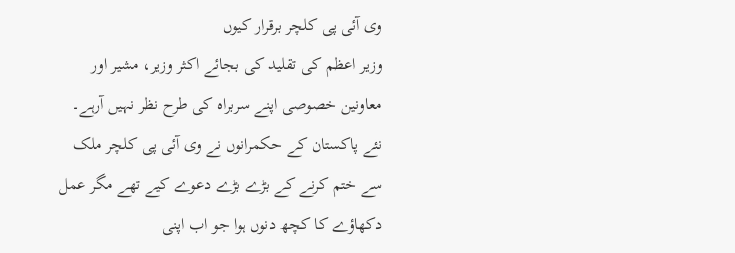وی آئی پی کلچر برقرار کیوں
وزیر اعظم کی تقلید کی بجائے اکثر وزیر، مشیر اور معاونین خصوصی اپنے سربراہ کی طرح نظر نہیں آرہے۔
نئے پاکستان کے حکمرانوں نے وی آئی پی کلچر ملک سے ختم کرنے کے بڑے بڑے دعوے کیے تھے مگر عمل دکھاؤے کا کچھ دنوں ہوا جو اب اپنی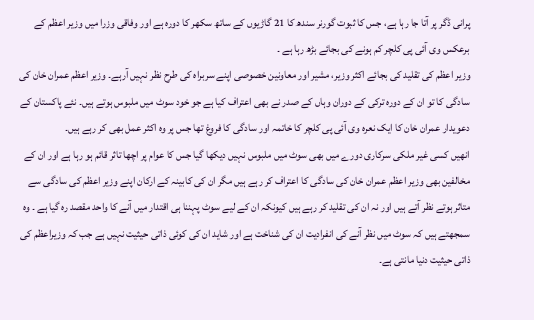پرانی ڈگر پر آتا جا رہا ہے، جس کا ثبوت گورنر سندھ کا 21 گاڑیوں کے ساتھ سکھر کا دورہ ہے اور وفاقی وزرا میں وزیر اعظم کے برعکس وی آئی پی کلچر کم ہونے کی بجائے بڑھ رہا ہے ۔
وزیر اعظم کی تقلید کی بجائے اکثر وزیر، مشیر اور معاونین خصوصی اپنے سربراہ کی طرح نظر نہیں آرہے۔ وزیر اعظم عمران خان کی سادگی کا تو ان کے دورہ ترکی کے دوران وہاں کے صدر نے بھی اعتراف کیا ہے جو خود سوٹ میں ملبوس ہوتے ہیں۔ نئے پاکستان کے دعویدار عمران خان کا ایک نعرہ وی آئی پی کلچر کا خاتمہ اور سادگی کا فروغ تھا جس پر وہ اکثر عمل بھی کر رہے ہیں۔
انھیں کسی غیر ملکی سرکاری دورے میں بھی سوٹ میں ملبوس نہیں دیکھا گیا جس کا عوام پر اچھا تاثر قائم ہو رہا ہے اور ان کے مخالفین بھی وزیر اعظم عمران خان کی سادگی کا اعتراف کر رہے ہیں مگر ان کی کابینہ کے ارکان اپنے وزیر اعظم کی سادگی سے متاثر ہوتے نظر آتے ہیں اور نہ ان کی تقلید کر رہے ہیں کیونکہ ان کے لیے سوٹ پہننا ہی اقتدار میں آنے کا واحد مقصد رہ گیا ہے ۔ وہ سمجھتے ہیں کہ سوٹ میں نظر آنے کی انفرادیت ان کی شناخت ہے اور شاید ان کی کوئی ذاتی حیثیت نہیں ہے جب کہ وزیراعظم کی ذاتی حیثیت دنیا مانتی ہے۔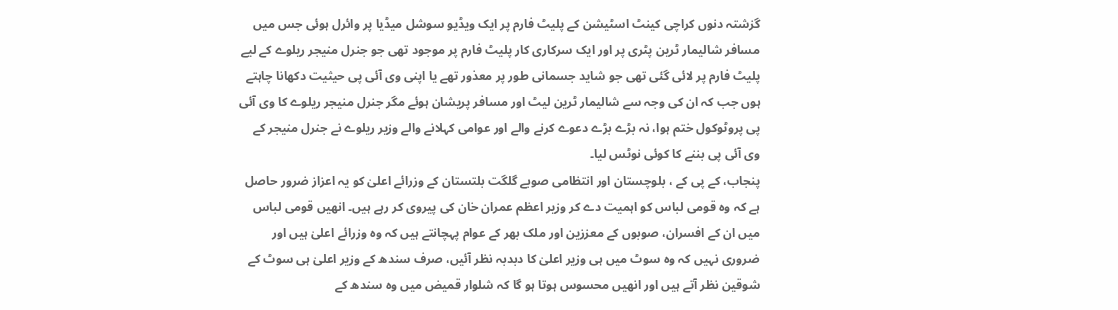گزشتہ دنوں کراچی کینٹ اسٹیشن کے پلیٹ فارم پر ایک ویڈیو سوشل میڈیا پر وائرل ہوئی جس میں مسافر شالیمار ٹرین پٹری پر اور ایک سرکاری کار پلیٹ فارم پر موجود تھی جو جنرل منیجر ریلوے کے لیے پلیٹ فارم پر لائی گئی تھی جو شاید جسمانی طور پر معذور تھے یا اپنی وی آئی پی حیثیت دکھانا چاہتے ہوں جب کہ ان کی وجہ سے شالیمار ٹرین لیٹ اور مسافر پریشان ہوئے مگر جنرل منیجر ریلوے کا وی آئی پی پروٹوکول ختم ہوا، نہ بڑے بڑے دعوے کرنے والے اور عوامی کہلانے والے وزیر ریلوے نے جنرل منیجر کے وی آئی پی بننے کا کوئی نوٹس لیا۔
پنجاب، کے پی کے ، بلوچستان اور انتظامی صوبے گلگت بلتستان کے وزرائے اعلیٰ کو یہ اعزاز ضرور حاصل ہے کہ وہ قومی لباس کو اہمیت دے کر وزیر اعظم عمران خان کی پیروی کر رہے ہیں۔ انھیں قومی لباس میں ان کے افسران، صوبوں کے معززین اور ملک بھر کے عوام پہچانتے ہیں کہ وہ وزرائے اعلیٰ ہیں اور ضروری نہیں کہ وہ سوٹ میں ہی وزیر اعلیٰ کا دبدبہ نظر آئیں، صرف سندھ کے وزیر اعلیٰ ہی سوٹ کے شوقین نظر آتے ہیں اور انھیں محسوس ہوتا ہو گا کہ شلوار قمیض میں وہ سندھ کے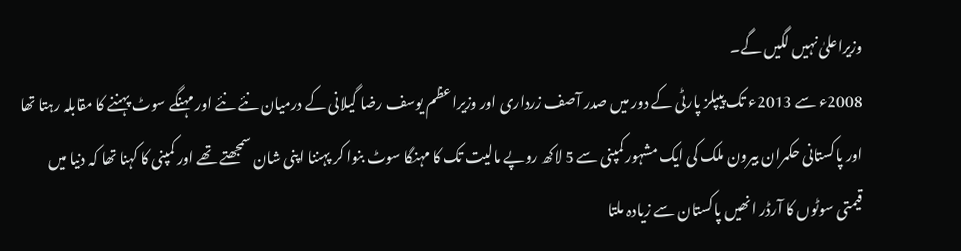وزیراعلیٰ نہیں لگیں گے۔
2008ء سے 2013ء تک پیپلز پارٹی کے دور میں صدر آصف زرداری اور وزیراعظم یوسف رضا گیلانی کے درمیان نئے نئے اور مہنگے سوٹ پہننے کا مقابلہ رہتا تھا اور پاکستانی حکمران بیرون ملک کی ایک مشہور کمپنی سے 5 لاکھ روپے مالیت تک کا مہنگا سوٹ بنوا کر پہننا اپنی شان سمجھتے تھے اور کمپنی کا کہنا تھا کہ دنیا میں قیمتی سوٹوں کا آرڈر انھیں پاکستان سے زیادہ ملتا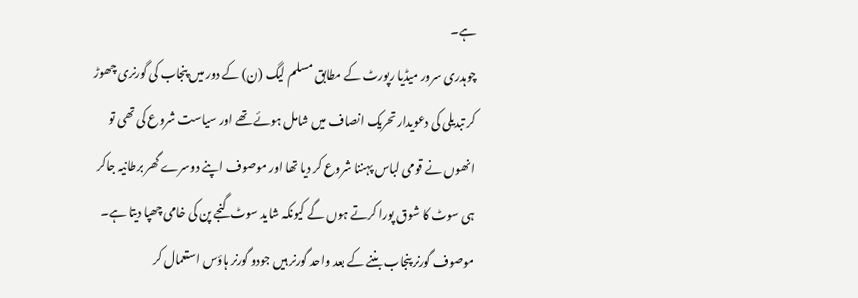ہے۔
چوہدری سرور میڈیا رپورٹ کے مطابق مسلم لیگ (ن) کے دور میں پنجاب کی گورنری چھوڑ کر تبدیلی کی دعویدار تحریک انصاف میں شامل ہوئے تھے اور سیاست شروع کی تھی تو انھوں نے قومی لباس پہننا شروع کر دیا تھا اور موصوف اپنے دوسرے گھر برطانیہ جاکر ہی سوٹ کا شوق پورا کرتے ہوں گے کیونکہ شاید سوٹ گنجے پن کی خامی چھپا دیتا ہے۔ موصوف گورنر پنجاب بننے کے بعد واحد گورنر ہیں جودو گورنر ہاؤس استعمال کر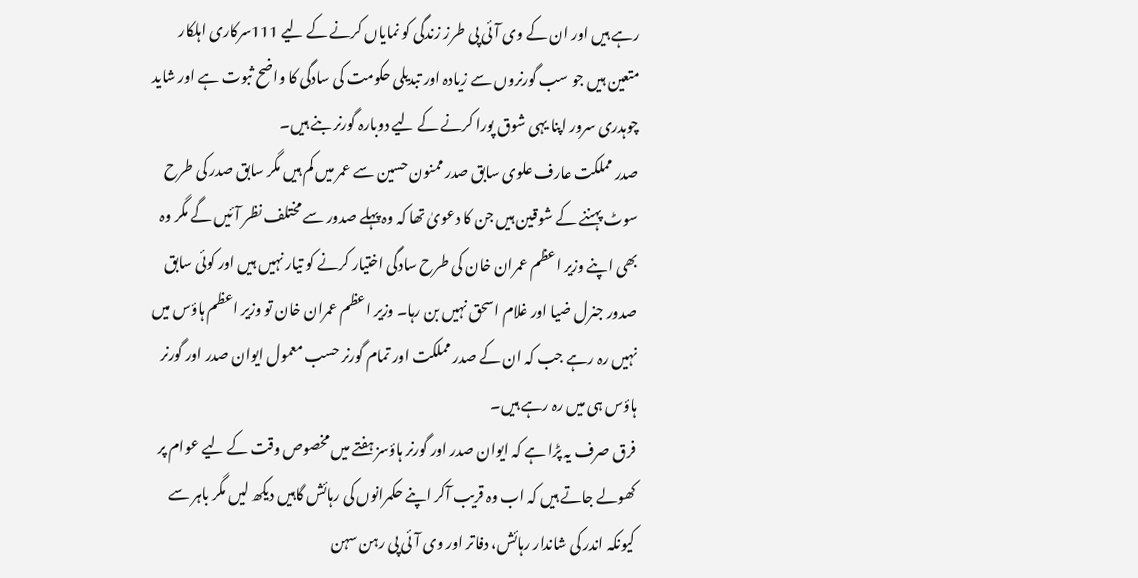رہے ہیں اور ان کے وی آئی پی طرز زندگی کو نمایاں کرنے کے لیے 111سرکاری اہلکار متعین ہیں جو سب گورنروں سے زیادہ اور تبدیلی حکومت کی سادگی کا واضح ثبوت ہے اور شاید چوہدری سرور اپنا یہی شوق پورا کرنے کے لیے دوبارہ گورنر بنے ہیں۔
صدر مملکت عارف علوی سابق صدر ممنون حسین سے عمر میں کم ہیں مگر سابق صدر کی طرح سوٹ پہننے کے شوقین ہیں جن کا دعویٰ تھا کہ وہ پہلے صدور سے مختلف نظر آئیں گے مگر وہ بھی اپنے وزیر اعظم عمران خان کی طرح سادگی اختیار کرنے کو تیار نہیں ہیں اور کوئی سابق صدور جنرل ضیا اور غلام اسحق نہیں بن رہا۔ وزیر اعظم عمران خان تو وزیر اعظم ہاؤس میں نہیں رہ رہے جب کہ ان کے صدر مملکت اور تمام گورنر حسب معمول ایوان صدر اور گورنر ہاؤس ہی میں رہ رہے ہیں۔
فرق صرف یہ پڑا ہے کہ ایوان صدر اور گورنر ہاؤسز ہفتے میں مخصوص وقت کے لیے عوام پر کھولے جاتے ہیں کہ اب وہ قریب آکر اپنے حکمرانوں کی رہائش گاہیں دیکھ لیں مگر باہر سے کیونکہ اندر کی شاندار رہائش، دفاتر اور وی آئی پی رہن سہن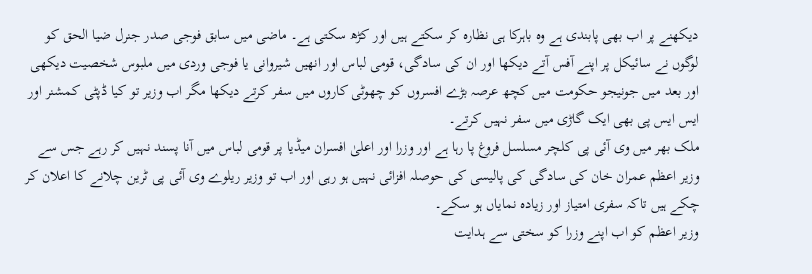دیکھنے پر اب بھی پابندی ہے وہ باہرکا ہی نظارہ کر سکتے ہیں اور کڑھ سکتی ہے۔ ماضی میں سابق فوجی صدر جنرل ضیا الحق کو لوگوں نے سائیکل پر اپنے آفس آتے دیکھا اور ان کی سادگی، قومی لباس اور انھیں شیروانی یا فوجی وردی میں ملبوس شخصیت دیکھی اور بعد میں جونیجو حکومت میں کچھ عرصہ بڑے افسروں کو چھوٹی کاروں میں سفر کرتے دیکھا مگر اب وزیر تو کیا ڈپٹی کمشنر اور ایس ایس پی بھی ایک گاڑی میں سفر نہیں کرتے۔
ملک بھر میں وی آئی پی کلچر مسلسل فروغ پا رہا ہے اور وزرا اور اعلیٰ افسران میڈیا پر قومی لباس میں آنا پسند نہیں کر رہے جس سے وزیر اعظم عمران خان کی سادگی کی پالیسی کی حوصلہ افزائی نہیں ہو رہی اور اب تو وزیر ریلوے وی آئی پی ٹرین چلانے کا اعلان کر چکے ہیں تاکہ سفری امتیاز اور زیادہ نمایاں ہو سکے۔
وزیر اعظم کو اب اپنے وزرا کو سختی سے ہدایت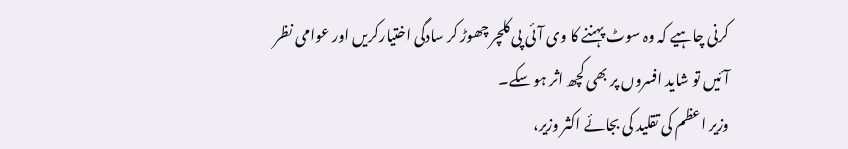کرنی چاہیے کہ وہ سوٹ پہننے کا وی آئی پی کلچر چھوڑ کر سادگی اختیارکریں اور عوامی نظر آئیں تو شاید افسروں پر بھی کچھ اثر ہو سکے۔
وزیر اعظم کی تقلید کی بجائے اکثر وزیر،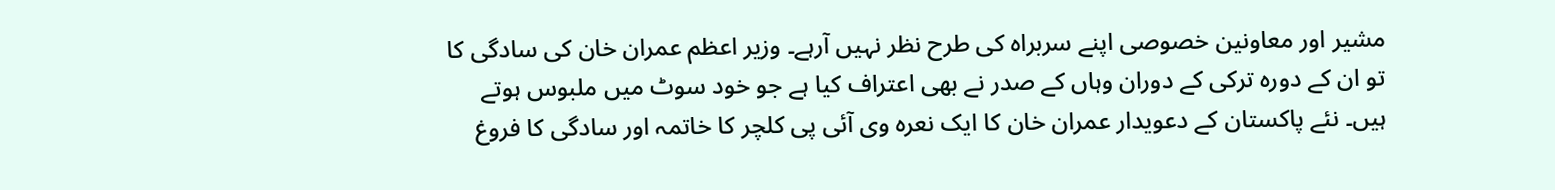مشیر اور معاونین خصوصی اپنے سربراہ کی طرح نظر نہیں آرہے۔ وزیر اعظم عمران خان کی سادگی کا تو ان کے دورہ ترکی کے دوران وہاں کے صدر نے بھی اعتراف کیا ہے جو خود سوٹ میں ملبوس ہوتے ہیں۔ نئے پاکستان کے دعویدار عمران خان کا ایک نعرہ وی آئی پی کلچر کا خاتمہ اور سادگی کا فروغ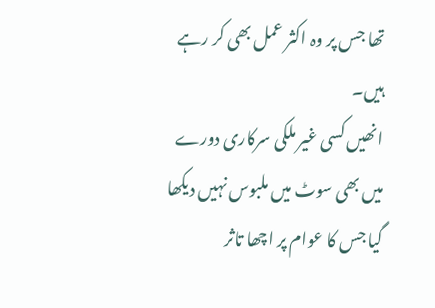تھا جس پر وہ اکثر عمل بھی کر رہے ہیں۔
انھیں کسی غیر ملکی سرکاری دورے میں بھی سوٹ میں ملبوس نہیں دیکھا گیا جس کا عوام پر اچھا تاثر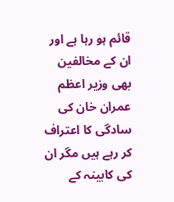قائم ہو رہا ہے اور ان کے مخالفین بھی وزیر اعظم عمران خان کی سادگی کا اعتراف کر رہے ہیں مگر ان کی کابینہ کے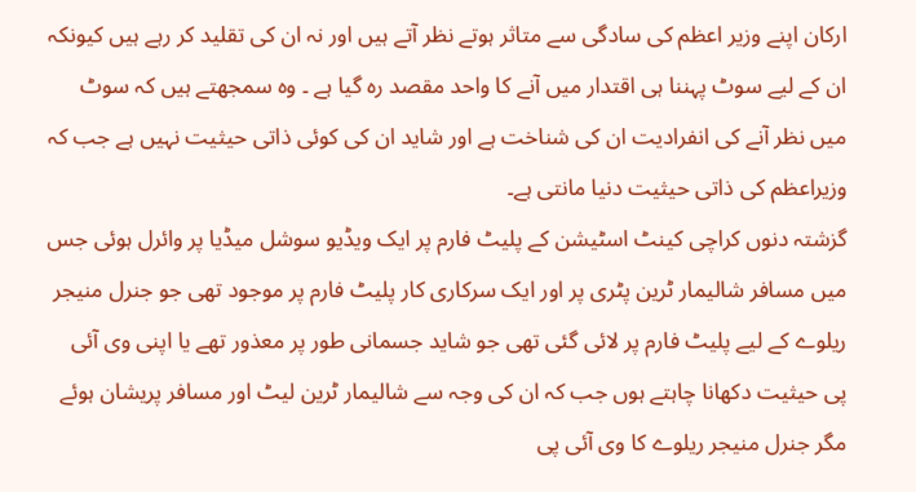ارکان اپنے وزیر اعظم کی سادگی سے متاثر ہوتے نظر آتے ہیں اور نہ ان کی تقلید کر رہے ہیں کیونکہ ان کے لیے سوٹ پہننا ہی اقتدار میں آنے کا واحد مقصد رہ گیا ہے ۔ وہ سمجھتے ہیں کہ سوٹ میں نظر آنے کی انفرادیت ان کی شناخت ہے اور شاید ان کی کوئی ذاتی حیثیت نہیں ہے جب کہ وزیراعظم کی ذاتی حیثیت دنیا مانتی ہے۔
گزشتہ دنوں کراچی کینٹ اسٹیشن کے پلیٹ فارم پر ایک ویڈیو سوشل میڈیا پر وائرل ہوئی جس میں مسافر شالیمار ٹرین پٹری پر اور ایک سرکاری کار پلیٹ فارم پر موجود تھی جو جنرل منیجر ریلوے کے لیے پلیٹ فارم پر لائی گئی تھی جو شاید جسمانی طور پر معذور تھے یا اپنی وی آئی پی حیثیت دکھانا چاہتے ہوں جب کہ ان کی وجہ سے شالیمار ٹرین لیٹ اور مسافر پریشان ہوئے مگر جنرل منیجر ریلوے کا وی آئی پی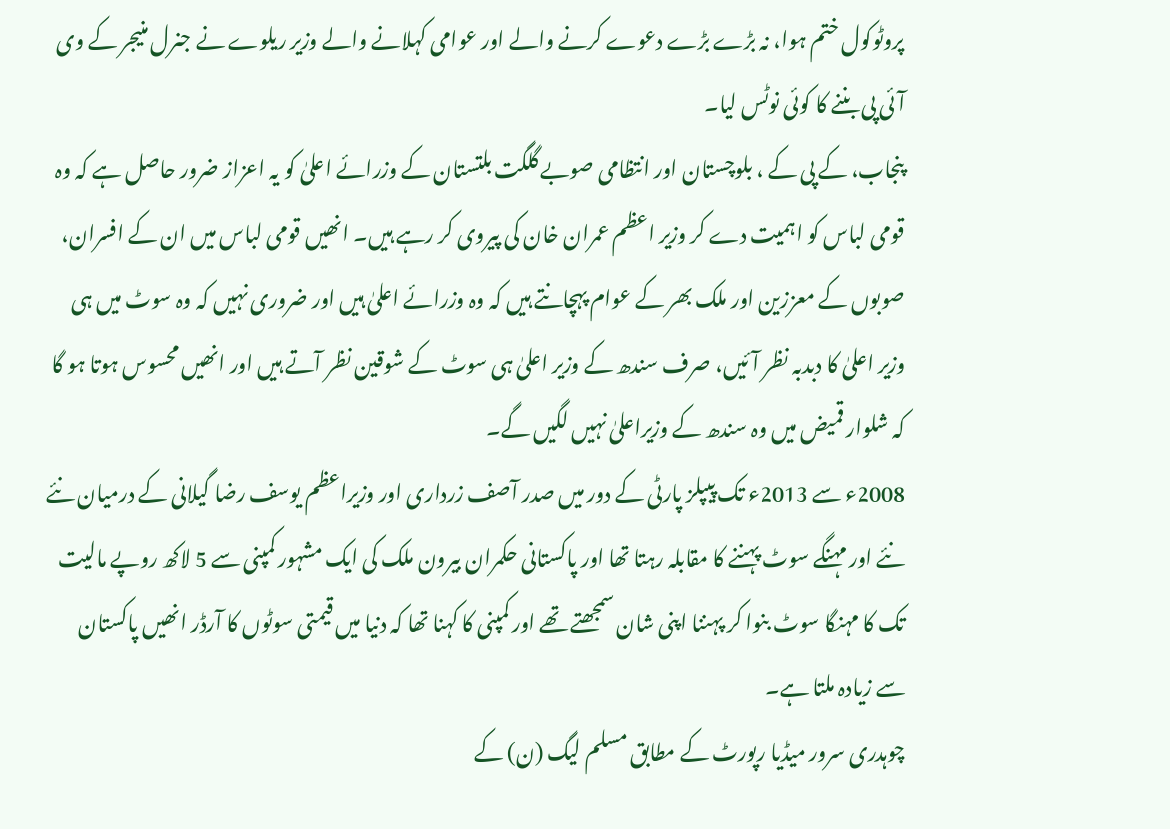پروٹوکول ختم ہوا، نہ بڑے بڑے دعوے کرنے والے اور عوامی کہلانے والے وزیر ریلوے نے جنرل منیجر کے وی آئی پی بننے کا کوئی نوٹس لیا۔
پنجاب، کے پی کے ، بلوچستان اور انتظامی صوبے گلگت بلتستان کے وزرائے اعلیٰ کو یہ اعزاز ضرور حاصل ہے کہ وہ قومی لباس کو اہمیت دے کر وزیر اعظم عمران خان کی پیروی کر رہے ہیں۔ انھیں قومی لباس میں ان کے افسران، صوبوں کے معززین اور ملک بھر کے عوام پہچانتے ہیں کہ وہ وزرائے اعلیٰ ہیں اور ضروری نہیں کہ وہ سوٹ میں ہی وزیر اعلیٰ کا دبدبہ نظر آئیں، صرف سندھ کے وزیر اعلیٰ ہی سوٹ کے شوقین نظر آتے ہیں اور انھیں محسوس ہوتا ہو گا کہ شلوار قمیض میں وہ سندھ کے وزیراعلیٰ نہیں لگیں گے۔
2008ء سے 2013ء تک پیپلز پارٹی کے دور میں صدر آصف زرداری اور وزیراعظم یوسف رضا گیلانی کے درمیان نئے نئے اور مہنگے سوٹ پہننے کا مقابلہ رہتا تھا اور پاکستانی حکمران بیرون ملک کی ایک مشہور کمپنی سے 5 لاکھ روپے مالیت تک کا مہنگا سوٹ بنوا کر پہننا اپنی شان سمجھتے تھے اور کمپنی کا کہنا تھا کہ دنیا میں قیمتی سوٹوں کا آرڈر انھیں پاکستان سے زیادہ ملتا ہے۔
چوہدری سرور میڈیا رپورٹ کے مطابق مسلم لیگ (ن) کے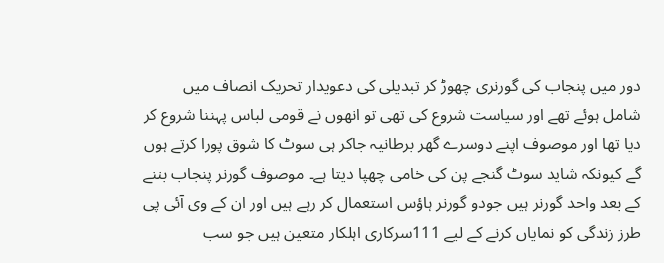دور میں پنجاب کی گورنری چھوڑ کر تبدیلی کی دعویدار تحریک انصاف میں شامل ہوئے تھے اور سیاست شروع کی تھی تو انھوں نے قومی لباس پہننا شروع کر دیا تھا اور موصوف اپنے دوسرے گھر برطانیہ جاکر ہی سوٹ کا شوق پورا کرتے ہوں گے کیونکہ شاید سوٹ گنجے پن کی خامی چھپا دیتا ہے۔ موصوف گورنر پنجاب بننے کے بعد واحد گورنر ہیں جودو گورنر ہاؤس استعمال کر رہے ہیں اور ان کے وی آئی پی طرز زندگی کو نمایاں کرنے کے لیے 111سرکاری اہلکار متعین ہیں جو سب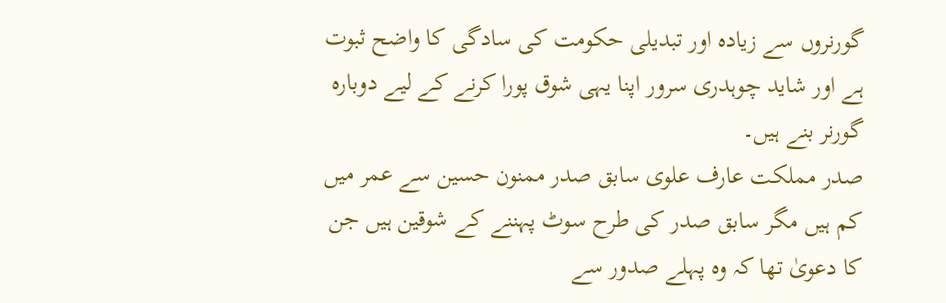گورنروں سے زیادہ اور تبدیلی حکومت کی سادگی کا واضح ثبوت ہے اور شاید چوہدری سرور اپنا یہی شوق پورا کرنے کے لیے دوبارہ گورنر بنے ہیں۔
صدر مملکت عارف علوی سابق صدر ممنون حسین سے عمر میں کم ہیں مگر سابق صدر کی طرح سوٹ پہننے کے شوقین ہیں جن کا دعویٰ تھا کہ وہ پہلے صدور سے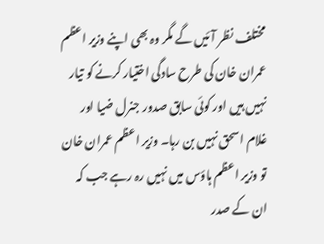مختلف نظر آئیں گے مگر وہ بھی اپنے وزیر اعظم عمران خان کی طرح سادگی اختیار کرنے کو تیار نہیں ہیں اور کوئی سابق صدور جنرل ضیا اور غلام اسحق نہیں بن رہا۔ وزیر اعظم عمران خان تو وزیر اعظم ہاؤس میں نہیں رہ رہے جب کہ ان کے صدر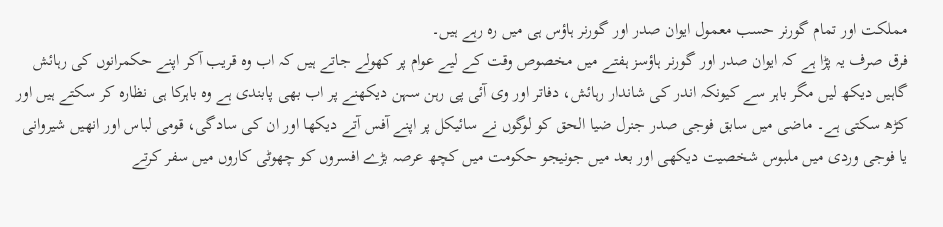مملکت اور تمام گورنر حسب معمول ایوان صدر اور گورنر ہاؤس ہی میں رہ رہے ہیں۔
فرق صرف یہ پڑا ہے کہ ایوان صدر اور گورنر ہاؤسز ہفتے میں مخصوص وقت کے لیے عوام پر کھولے جاتے ہیں کہ اب وہ قریب آکر اپنے حکمرانوں کی رہائش گاہیں دیکھ لیں مگر باہر سے کیونکہ اندر کی شاندار رہائش، دفاتر اور وی آئی پی رہن سہن دیکھنے پر اب بھی پابندی ہے وہ باہرکا ہی نظارہ کر سکتے ہیں اور کڑھ سکتی ہے۔ ماضی میں سابق فوجی صدر جنرل ضیا الحق کو لوگوں نے سائیکل پر اپنے آفس آتے دیکھا اور ان کی سادگی، قومی لباس اور انھیں شیروانی یا فوجی وردی میں ملبوس شخصیت دیکھی اور بعد میں جونیجو حکومت میں کچھ عرصہ بڑے افسروں کو چھوٹی کاروں میں سفر کرتے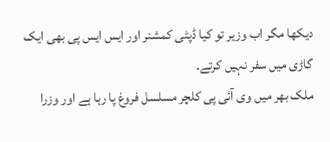دیکھا مگر اب وزیر تو کیا ڈپٹی کمشنر اور ایس ایس پی بھی ایک گاڑی میں سفر نہیں کرتے۔
ملک بھر میں وی آئی پی کلچر مسلسل فروغ پا رہا ہے اور وزرا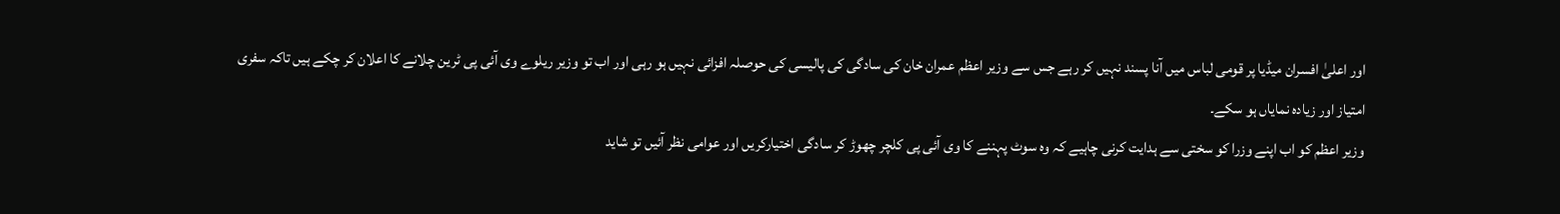اور اعلیٰ افسران میڈیا پر قومی لباس میں آنا پسند نہیں کر رہے جس سے وزیر اعظم عمران خان کی سادگی کی پالیسی کی حوصلہ افزائی نہیں ہو رہی اور اب تو وزیر ریلوے وی آئی پی ٹرین چلانے کا اعلان کر چکے ہیں تاکہ سفری امتیاز اور زیادہ نمایاں ہو سکے۔
وزیر اعظم کو اب اپنے وزرا کو سختی سے ہدایت کرنی چاہیے کہ وہ سوٹ پہننے کا وی آئی پی کلچر چھوڑ کر سادگی اختیارکریں اور عوامی نظر آئیں تو شاید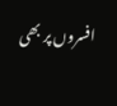افسروں پر بھی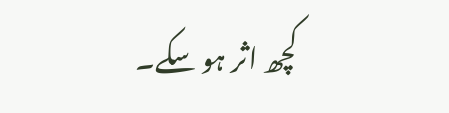کچھ اثر ہو سکے۔